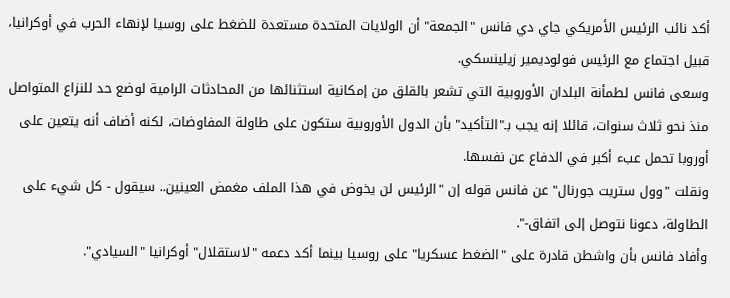أكد نائب الرئيس الأمريكي جاي دي فانس "الجمعة" أن الولايات المتحدة مستعدة للضغط على روسيا لإنهاء الحرب في أوكرانيا، قبيل اجتماع مع الرئيس فولوديمير زيلينسكي.
وسعى فانس لطمأنة البلدان الأوروبية التي تشعر بالقلق من إمكانية استثنائها من المحادثات الرامية لوضع حد للنزاع المتواصل منذ نحو ثلاث سنوات، قائلا إنه يجب بـ"التأكيد" بأن الدول الأوروبية ستكون على طاولة المفاوضات، لكنه أضاف أنه يتعين على أوروبا تحمل عبء أكبر في الدفاع عن نفسها.
ونقلت "وول ستريت جورنال" عن فانس قوله إن "الرئيس لن يخوض في هذا الملف مغمض العينين.. سيقول - كل شيء على الطاولة، دعونا نتوصل إلى اتفاق-".
وأفاد فانس بأن واشطن قادرة على "الضغط عسكريا" على روسيا بينما أكد دعمه "لاستقلال" أوكرانيا "السيادي".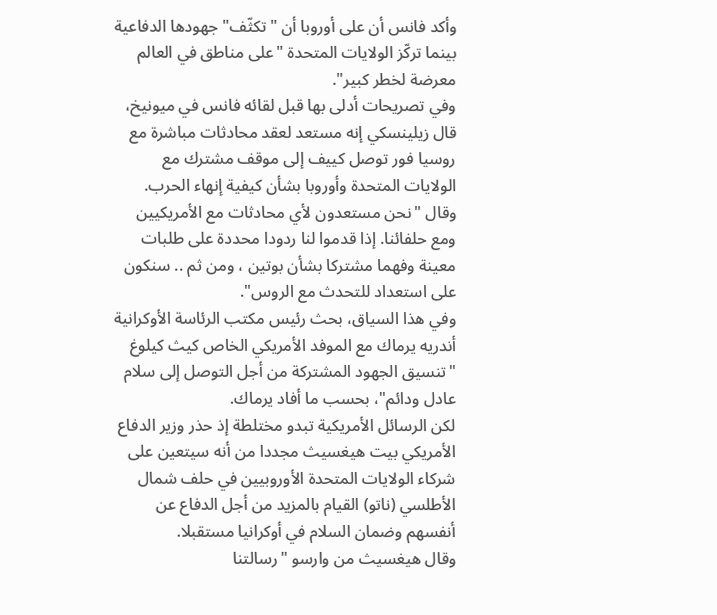وأكد فانس أن على أوروبا أن "تكثّف" جهودها الدفاعية بينما تركّز الولايات المتحدة "على مناطق في العالم معرضة لخطر كبير".
وفي تصريحات أدلى بها قبل لقائه فانس في ميونيخ، قال زيلينسكي إنه مستعد لعقد محادثات مباشرة مع روسيا فور توصل كييف إلى موقف مشترك مع الولايات المتحدة وأوروبا بشأن كيفية إنهاء الحرب.
وقال "نحن مستعدون لأي محادثات مع الأمريكيين ومع حلفائنا. إذا قدموا لنا ردودا محددة على طلبات معينة وفهما مشتركا بشأن بوتين ، ومن ثم .. سنكون على استعداد للتحدث مع الروس".
وفي هذا السياق، بحث رئيس مكتب الرئاسة الأوكرانية أندريه يرماك مع الموفد الأمريكي الخاص كيث كيلوغ "تنسيق الجهود المشتركة من أجل التوصل إلى سلام عادل ودائم"، بحسب ما أفاد يرماك.
لكن الرسائل الأمريكية تبدو مختلطة إذ حذر وزير الدفاع الأمريكي بيت هيغسيث مجددا من أنه سيتعين على شركاء الولايات المتحدة الأوروبيين في حلف شمال الأطلسي (ناتو) القيام بالمزيد من أجل الدفاع عن أنفسهم وضمان السلام في أوكرانيا مستقبلا.
وقال هيغسيث من وارسو "رسالتنا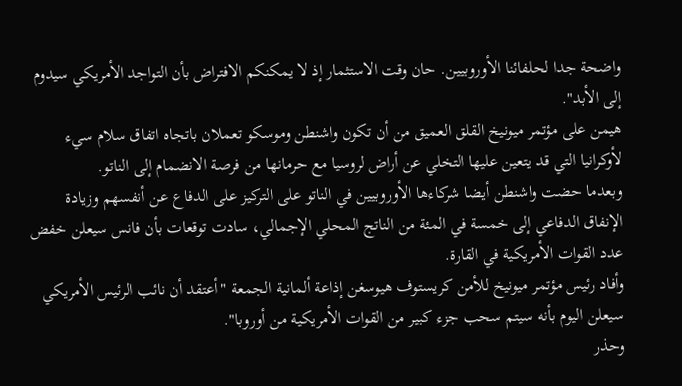واضحة جدا لحلفائنا الأوروبيين. حان وقت الاستثمار إذ لا يمكنكم الافتراض بأن التواجد الأمريكي سيدوم إلى الأبد".
هيمن على مؤتمر ميونيخ القلق العميق من أن تكون واشنطن وموسكو تعملان باتجاه اتفاق سلام سيء لأوكرانيا التي قد يتعين عليها التخلي عن أراض لروسيا مع حرمانها من فرصة الانضمام إلى الناتو.
وبعدما حضت واشنطن أيضا شركاءها الأوروبيين في الناتو على التركيز على الدفاع عن أنفسهم وزيادة الإنفاق الدفاعي إلى خمسة في المئة من الناتج المحلي الإجمالي، سادت توقعات بأن فانس سيعلن خفض عدد القوات الأمريكية في القارة.
وأفاد رئيس مؤتمر ميونيخ للأمن كريستوف هيوسغن إذاعة ألمانية الجمعة "أعتقد أن نائب الرئيس الأمريكي سيعلن اليوم بأنه سيتم سحب جزء كبير من القوات الأمريكية من أوروبا".
وحذر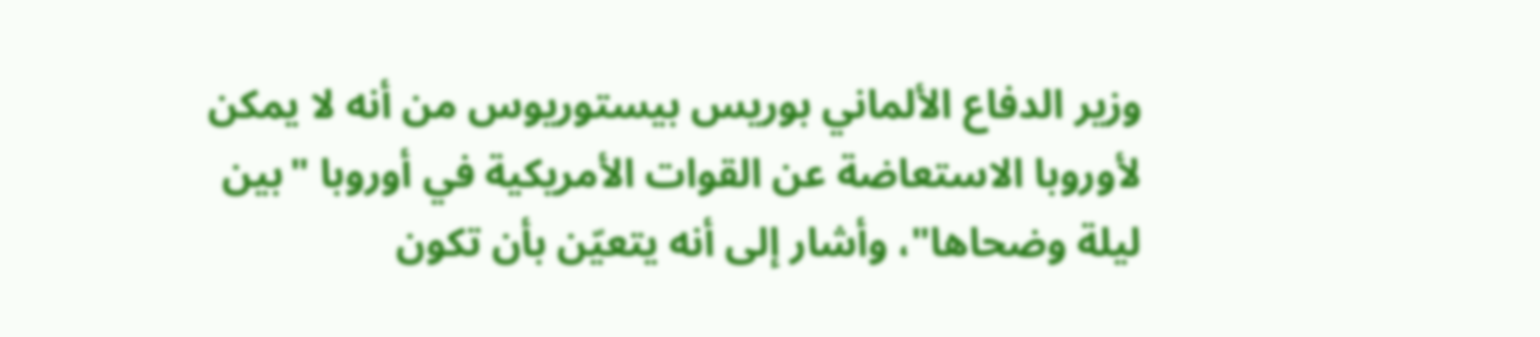وزير الدفاع الألماني بوريس بيستوريوس من أنه لا يمكن لأوروبا الاستعاضة عن القوات الأمريكية في أوروبا "بين ليلة وضحاها"، وأشار إلى أنه يتعيّن بأن تكون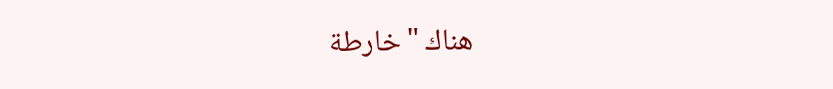هناك "خارطة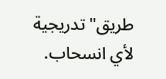طريق" تدريجية لأي انسحاب.